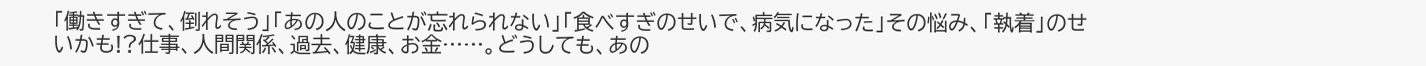「働きすぎて、倒れそう」「あの人のことが忘れられない」「食べすぎのせいで、病気になった」その悩み、「執着」のせいかも!?仕事、人間関係、過去、健康、お金……。どうしても、あの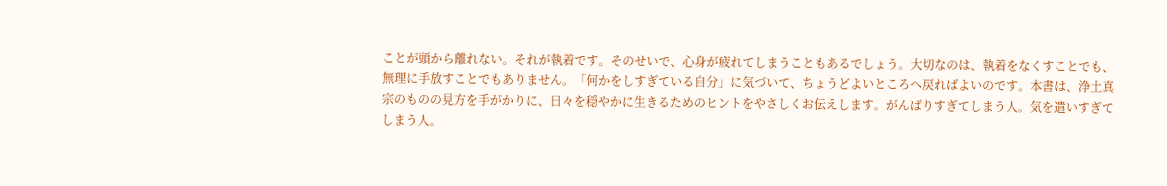ことが頭から離れない。それが執着です。そのせいで、心身が疲れてしまうこともあるでしょう。大切なのは、執着をなくすことでも、無理に手放すことでもありません。「何かをしすぎている自分」に気づいて、ちょうどよいところへ戻ればよいのです。本書は、浄土真宗のものの見方を手がかりに、日々を穏やかに生きるためのヒントをやさしくお伝えします。がんばりすぎてしまう人。気を遣いすぎてしまう人。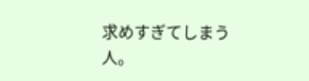求めすぎてしまう人。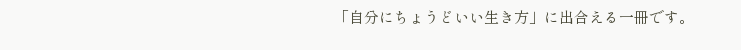「自分にちょうどいい生き方」に出合える一冊です。